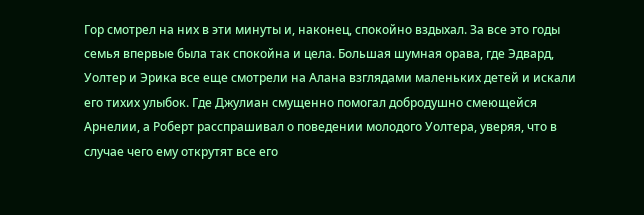Гор смотрел на них в эти минуты и, наконец, спокойно вздыхал. За все это годы семья впервые была так спокойна и цела. Большая шумная орава, где Эдвард, Уолтер и Эрика все еще смотрели на Алана взглядами маленьких детей и искали его тихих улыбок. Где Джулиан смущенно помогал добродушно смеющейся Арнелии, а Роберт расспрашивал о поведении молодого Уолтера, уверяя, что в случае чего ему открутят все его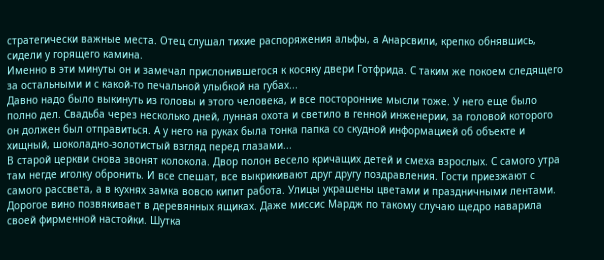стратегически важные места. Отец слушал тихие распоряжения альфы, а Анарсвили, крепко обнявшись, сидели у горящего камина.
Именно в эти минуты он и замечал прислонившегося к косяку двери Готфрида. С таким же покоем следящего за остальными и с какой-то печальной улыбкой на губах...
Давно надо было выкинуть из головы и этого человека, и все посторонние мысли тоже. У него еще было полно дел. Свадьба через несколько дней, лунная охота и светило в генной инженерии, за головой которого он должен был отправиться. А у него на руках была тонка папка со скудной информацией об объекте и хищный, шоколадно-золотистый взгляд перед глазами...
В старой церкви снова звонят колокола. Двор полон весело кричащих детей и смеха взрослых. С самого утра там негде иголку обронить. И все спешат, все выкрикивают друг другу поздравления. Гости приезжают с самого рассвета, а в кухнях замка вовсю кипит работа. Улицы украшены цветами и праздничными лентами. Дорогое вино позвякивает в деревянных ящиках. Даже миссис Мардж по такому случаю щедро наварила своей фирменной настойки. Шутка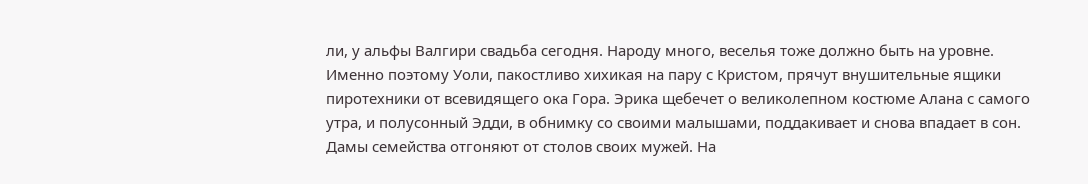ли, у альфы Валгири свадьба сегодня. Народу много, веселья тоже должно быть на уровне.
Именно поэтому Уоли, пакостливо хихикая на пару с Кристом, прячут внушительные ящики пиротехники от всевидящего ока Гора. Эрика щебечет о великолепном костюме Алана с самого утра, и полусонный Эдди, в обнимку со своими малышами, поддакивает и снова впадает в сон. Дамы семейства отгоняют от столов своих мужей. На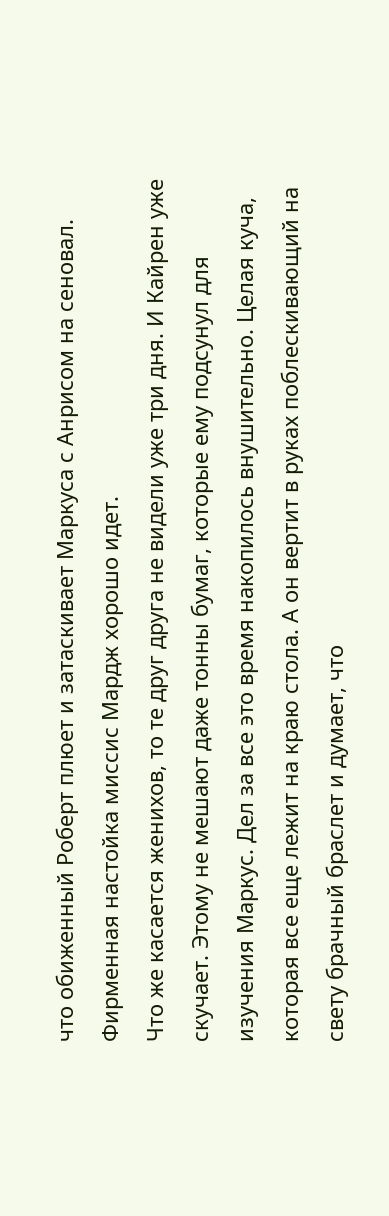что обиженный Роберт плюет и затаскивает Маркуса с Анрисом на сеновал. Фирменная настойка миссис Мардж хорошо идет.
Что же касается женихов, то те друг друга не видели уже три дня. И Кайрен уже скучает. Этому не мешают даже тонны бумаг, которые ему подсунул для изучения Маркус. Дел за все это время накопилось внушительно. Целая куча, которая все еще лежит на краю стола. А он вертит в руках поблескивающий на свету брачный браслет и думает, что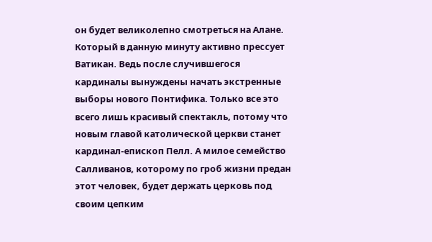он будет великолепно смотреться на Алане. Который в данную минуту активно прессует Ватикан. Ведь после случившегося кардиналы вынуждены начать экстренные выборы нового Понтифика. Только все это всего лишь красивый спектакль, потому что новым главой католической церкви станет кардинал-епископ Пелл. А милое семейство Салливанов, которому по гроб жизни предан этот человек, будет держать церковь под своим цепким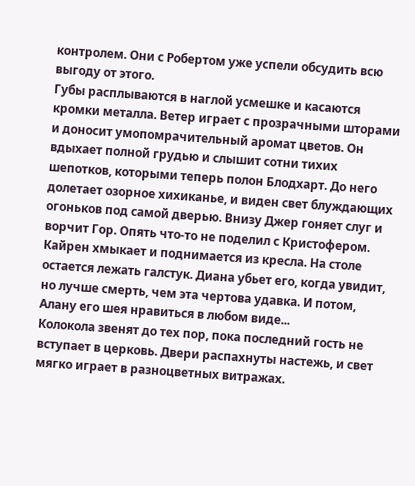контролем. Они с Робертом уже успели обсудить всю выгоду от этого.
Губы расплываются в наглой усмешке и касаются кромки металла. Ветер играет с прозрачными шторами и доносит умопомрачительный аромат цветов. Он вдыхает полной грудью и слышит сотни тихих шепотков, которыми теперь полон Блодхарт. До него долетает озорное хихиканье, и виден свет блуждающих огоньков под самой дверью. Внизу Джер гоняет слуг и ворчит Гор. Опять что-то не поделил с Кристофером. Кайрен хмыкает и поднимается из кресла. На столе остается лежать галстук. Диана убьет его, когда увидит, но лучше смерть, чем эта чертова удавка. И потом, Алану его шея нравиться в любом виде...
Колокола звенят до тех пор, пока последний гость не вступает в церковь. Двери распахнуты настежь, и свет мягко играет в разноцветных витражах.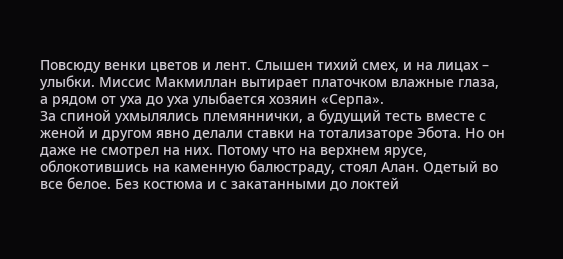Повсюду венки цветов и лент. Слышен тихий смех, и на лицах – улыбки. Миссис Макмиллан вытирает платочком влажные глаза, а рядом от уха до уха улыбается хозяин «Серпа».
За спиной ухмылялись племяннички, а будущий тесть вместе с женой и другом явно делали ставки на тотализаторе Эбота. Но он даже не смотрел на них. Потому что на верхнем ярусе, облокотившись на каменную балюстраду, стоял Алан. Одетый во все белое. Без костюма и с закатанными до локтей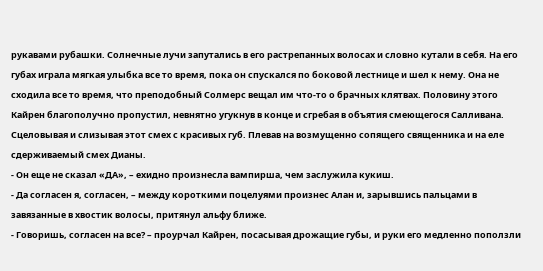рукавами рубашки. Солнечные лучи запутались в его растрепанных волосах и словно кутали в себя. На его губах играла мягкая улыбка все то время, пока он спускался по боковой лестнице и шел к нему. Она не сходила все то время, что преподобный Солмерс вещал им что-то о брачных клятвах. Половину этого Кайрен благополучно пропустил, невнятно угукнув в конце и сгребая в объятия смеющегося Салливана.
Сцеловывая и слизывая этот смех с красивых губ. Плевав на возмущенно сопящего священника и на еле сдерживаемый смех Дианы.
- Он еще не сказал «ДА», – ехидно произнесла вампирша, чем заслужила кукиш.
- Да согласен я, согласен, – между короткими поцелуями произнес Алан и, зарывшись пальцами в завязанные в хвостик волосы, притянул альфу ближе.
- Говоришь, согласен на все? – проурчал Кайрен, посасывая дрожащие губы, и руки его медленно поползли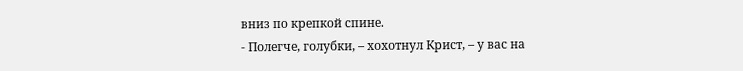вниз по крепкой спине.
- Полегче, голубки, – хохотнул Крист, – у вас на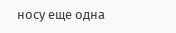носу еще одна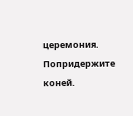церемония. Попридержите коней.